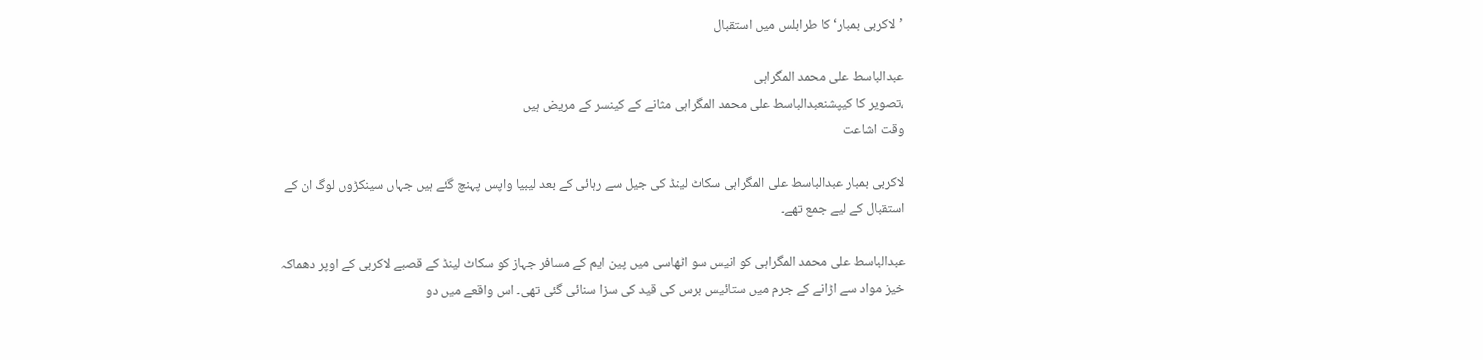’لاکربی بمبار‘ کا طرابلس میں استقبال

عبدالباسط علی محمد المگراہی
،تصویر کا کیپشنعبدالباسط علی محمد المگراہی مثانے کے کینسر کے مریض ہیں
وقت اشاعت

لاکربی بمبار عبدالباسط علی المگراہی سکاٹ لینڈ کی جیل سے رہائی کے بعد لیبیا واپس پہنچ گئے ہیں جہاں سینکڑوں لوگ ان کے استقبال کے لیے جمع تھے۔

عبدالباسط علی محمد المگراہی کو انیس سو اٹھاسی میں پین ایم کے مسافر جہاز کو سکاٹ لینڈ کے قصبے لاکربی کے اوپر دھماکہ خیز مواد سے اڑانے کے جرم میں ستائیس برس کی قید کی سزا سنائی گئی تھی۔ اس واقعے میں دو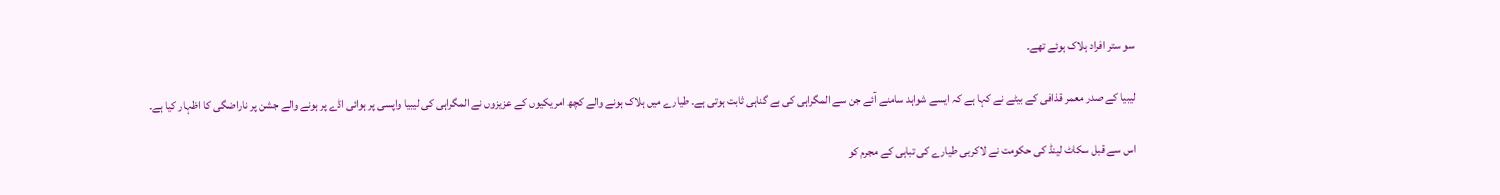سو ستر افراد ہلاک ہوئے تھے۔

لیبیا کے صدر معمر قذافی کے بیٹے نے کہا ہے کہ ایسے شواہد سامنے آئے جن سے المگراہی کی بے گناہی ثابت ہوتی ہے۔ طیارے میں ہلاک ہونے والے کچھ امریکیوں کے عزیزوں نے المگراہی کی لیبیا واپسی پر ہوائی اڈے پر ہونے والے جشن پر ناراضگی کا اظہار کیا ہے۔

اس سے قبل سکاٹ لینڈ کی حکومت نے لاکربی طیارے کی تباہی کے مجرم کو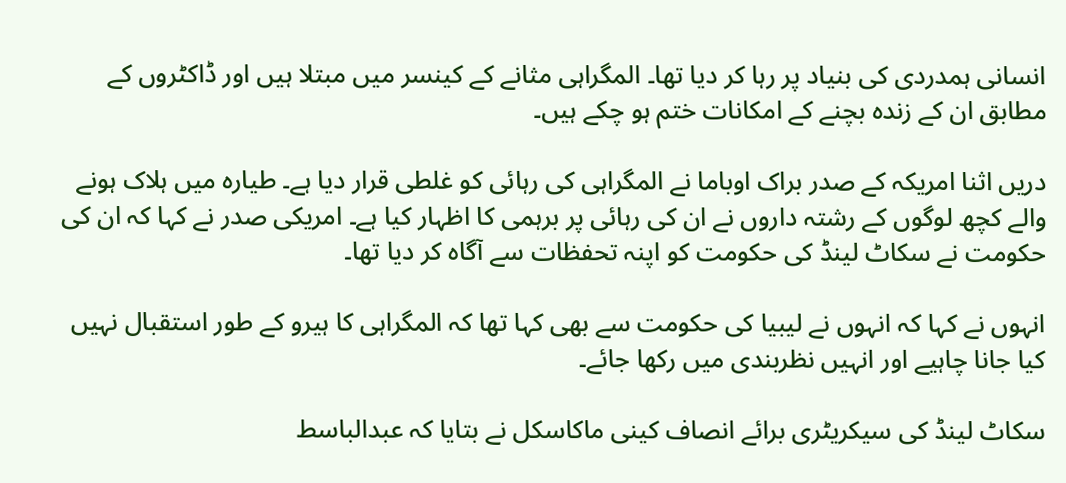انسانی ہمدردی کی بنیاد پر رہا کر دیا تھا۔ المگراہی مثانے کے کینسر میں مبتلا ہیں اور ڈاکٹروں کے مطابق ان کے زندہ بچنے کے امکانات ختم ہو چکے ہیں۔

دریں اثنا امریکہ کے صدر براک اوباما نے المگراہی کی رہائی کو غلطی قرار دیا ہے۔ طیارہ میں ہلاک ہونے والے کچھ لوگوں کے رشتہ داروں نے ان کی رہائی پر برہمی کا اظہار کیا ہے۔ امریکی صدر نے کہا کہ ان کی حکومت نے سکاٹ لینڈ کی حکومت کو اپنہ تحفظات سے آگاہ کر دیا تھا۔

انہوں نے کہا کہ انہوں نے لیبیا کی حکومت سے بھی کہا تھا کہ المگراہی کا ہیرو کے طور استقبال نہیں کیا جانا چاہیے اور انہیں نظربندی میں رکھا جائے۔

سکاٹ لینڈ کی سیکریٹری برائے انصاف کینی ماکاسکل نے بتایا کہ عبدالباسط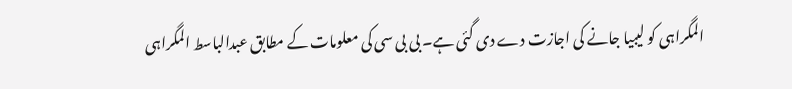المگراہی کو لیبیا جانے کی اجازت دے دی گئی ہے۔ بی بی سی کی معلومات کے مطابق عبدالباسط المگراہی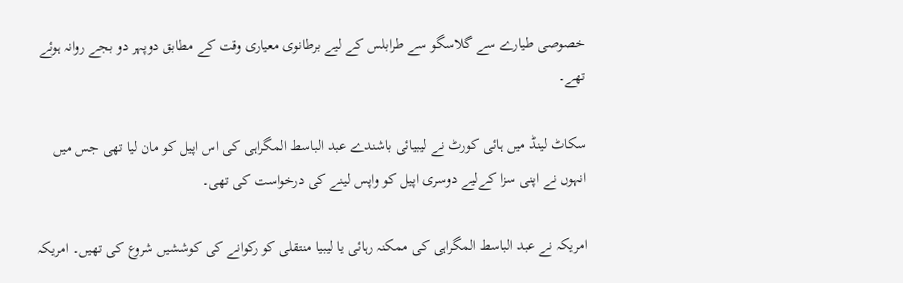خصوصی طیارے سے گلاسگو سے طرابلس کے لیے برطانوی معیاری وقت کے مطابق دوپہر دو بجے روانہ ہوئے تھے۔

سکاٹ لینڈ میں ہائی کورٹ نے لیبیائی باشندے عبد الباسط المگراہی کی اس اپیل کو مان لیا تھی جس میں انہوں نے اپنی سزا کےلیے دوسری اپیل کو واپس لینے کی درخواست کی تھی۔

امریکہ نے عبد الباسط المگراہی کی ممکنہ رہائی یا لیبیا منتقلی کو رکوانے کی کوششیں شروع کی تھیں۔ امریکہ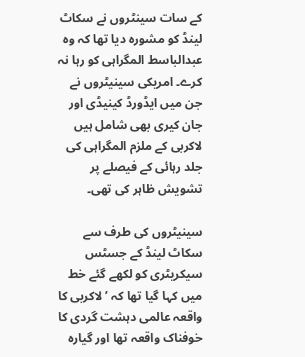کے سات سینٹروں نے سکاٹ لینڈ کو مشورہ دیا تھا کہ وہ عبدالباسط المگراہی کو رہا نہ کرے۔ امریکی سینیٹروں نے جن میں ایڈورڈ کینیڈی اور جان کیری بھی شامل ہیں لاکربی کے ملزم المگراہی کی جلد رہائی کے فیصلے پر تشویش ظاہر کی تھی۔

سینیٹروں کی طرف سے سکاٹ لینڈ کے جسٹس سیکریٹری کو لکھے گئے خط میں کہا گیا تھا کہ ’لاکربی کا واقعہ عالمی دہشت گردی کا خوفناک واقعہ تھا اور گیارہ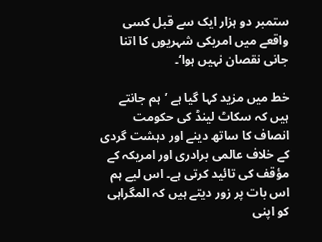ستمبر دو ہزار ایک سے قبل کسی واقعے میں امریکی شہریوں کا اتنا جانی نقصان نہیں ہوا‘۔

خط میں مزید کہا گیا ہے ’ہم جانتے ہیں کہ سکاٹ لینڈ کی حکومت انصاف کا ساتھ دینے اور دہشت گردی کے خلاف عالمی برادری اور امریکہ کے مؤقف کی تائید کرتی ہے۔ اس لیے ہم اس بات پر زور دیتے ہیں کہ المگراہی کو اپنی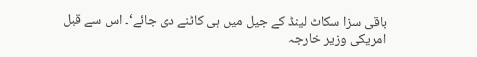باقی سزا سکاٹ لینڈ کے جیل میں ہی کاٹنے دی جائے‘۔ اس سے قبل امریکی وزیر خارجہ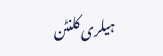ہیلری کلنٹن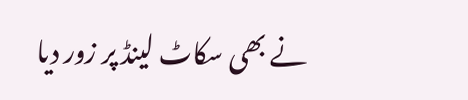نے بھی سکاٹ لینڈ پر زور دیا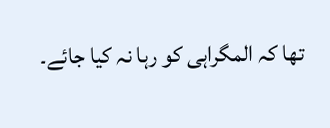تھا کہ المگراہی کو رہا نہ کیا جائے۔